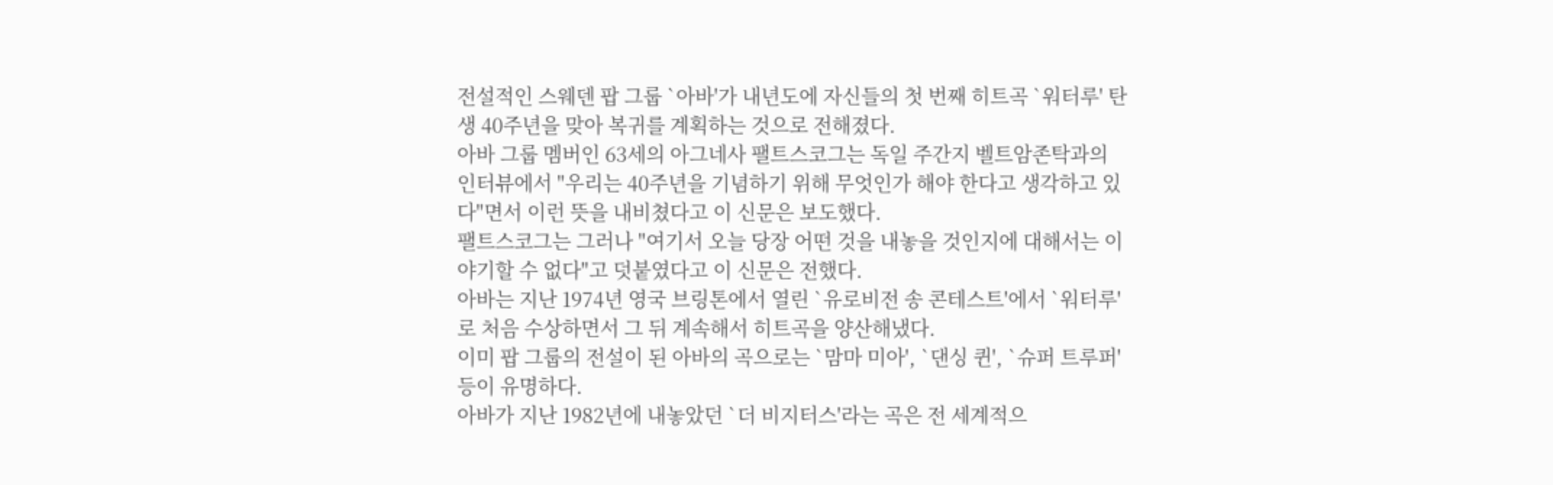전설적인 스웨덴 팝 그룹 `아바'가 내년도에 자신들의 첫 번째 히트곡 `워터루' 탄생 40주년을 맞아 복귀를 계획하는 것으로 전해졌다.
아바 그룹 멤버인 63세의 아그네사 팰트스코그는 독일 주간지 벨트암존탁과의 인터뷰에서 "우리는 40주년을 기념하기 위해 무엇인가 해야 한다고 생각하고 있다"면서 이런 뜻을 내비쳤다고 이 신문은 보도했다.
팰트스코그는 그러나 "여기서 오늘 당장 어떤 것을 내놓을 것인지에 대해서는 이야기할 수 없다"고 덧붙였다고 이 신문은 전했다.
아바는 지난 1974년 영국 브링톤에서 열린 `유로비전 송 콘테스트'에서 `워터루'로 처음 수상하면서 그 뒤 계속해서 히트곡을 양산해냈다.
이미 팝 그룹의 전설이 된 아바의 곡으로는 `맘마 미아', `댄싱 퀸', `슈퍼 트루퍼' 등이 유명하다.
아바가 지난 1982년에 내놓았던 `더 비지터스'라는 곡은 전 세계적으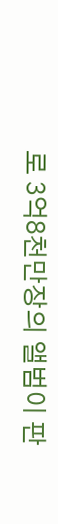로 3억8천만장의 앨범이 판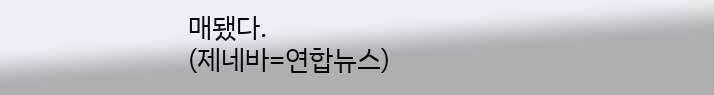매됐다.
(제네바=연합뉴스)